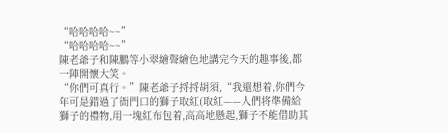“哈哈哈哈~~”
“哈哈哈哈~~”
陳老爺子和陳鵬等小翠繪聲繪色地講完今天的趣事後,都一陣開懷大笑。
“你們可真行。”陳老爺子捋捋胡須,“我還想着,你們今年可是錯過了衙門口的獅子取紅(取紅——人們将準備給獅子的禮物,用一塊紅布包着,高高地懸起,獅子不能借助其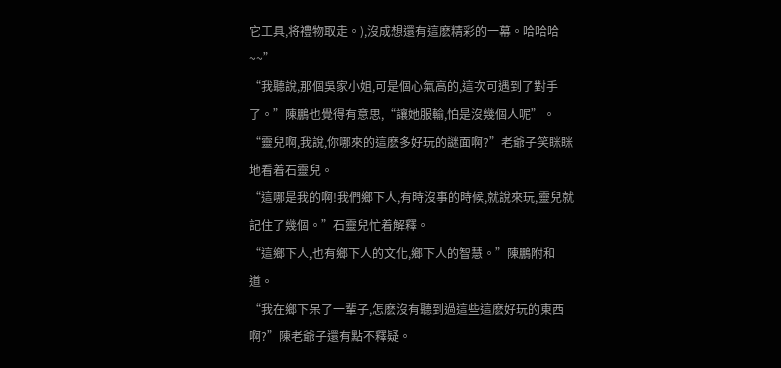它工具,将禮物取走。),沒成想還有這麽精彩的一幕。哈哈哈~~”
“我聽說,那個吳家小姐,可是個心氣高的,這次可遇到了對手了。”陳鵬也覺得有意思,“讓她服輸,怕是沒幾個人呢”。
“靈兒啊,我說,你哪來的這麽多好玩的謎面啊?”老爺子笑眯眯地看着石靈兒。
“這哪是我的啊!我們鄉下人,有時沒事的時候,就說來玩,靈兒就記住了幾個。”石靈兒忙着解釋。
“這鄉下人,也有鄉下人的文化,鄉下人的智慧。”陳鵬附和道。
“我在鄉下呆了一輩子,怎麽沒有聽到過這些這麽好玩的東西啊?”陳老爺子還有點不釋疑。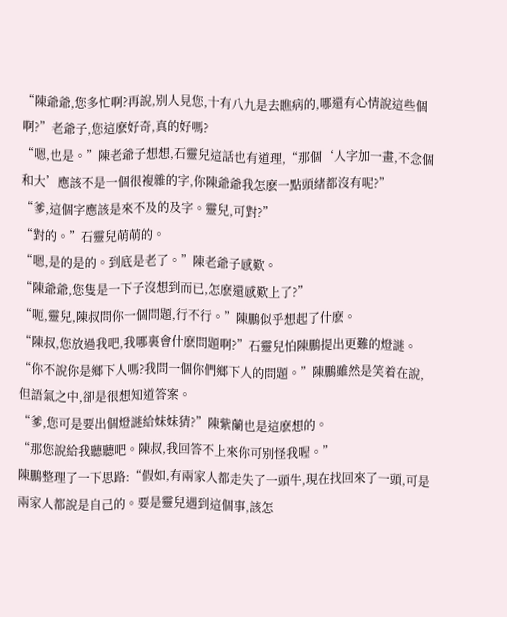“陳爺爺,您多忙啊?再說,别人見您,十有八九是去瞧病的,哪還有心情說這些個啊?”老爺子,您這麽好奇,真的好嗎?
“嗯,也是。”陳老爺子想想,石靈兒這話也有道理,“那個‘人字加一畫,不念個和大’應該不是一個很複雜的字,你陳爺爺我怎麽一點頭緒都沒有呢?”
“爹,這個字應該是來不及的及字。靈兒,可對?”
“對的。”石靈兒萌萌的。
“嗯,是的是的。到底是老了。”陳老爺子感歎。
“陳爺爺,您隻是一下子沒想到而已,怎麽還感歎上了?”
“呃,靈兒,陳叔問你一個問題,行不行。”陳鵬似乎想起了什麽。
“陳叔,您放過我吧,我哪裏會什麽問題啊?”石靈兒怕陳鵬提出更難的燈謎。
“你不說你是鄉下人嗎?我問一個你們鄉下人的問題。”陳鵬雖然是笑着在說,但語氣之中,卻是很想知道答案。
“爹,您可是要出個燈謎給妹妹猜?”陳紫蘭也是這麽想的。
“那您說給我聽聽吧。陳叔,我回答不上來你可别怪我喔。”
陳鵬整理了一下思路:“假如,有兩家人都走失了一頭牛,現在找回來了一頭,可是兩家人都說是自己的。要是靈兒遇到這個事,該怎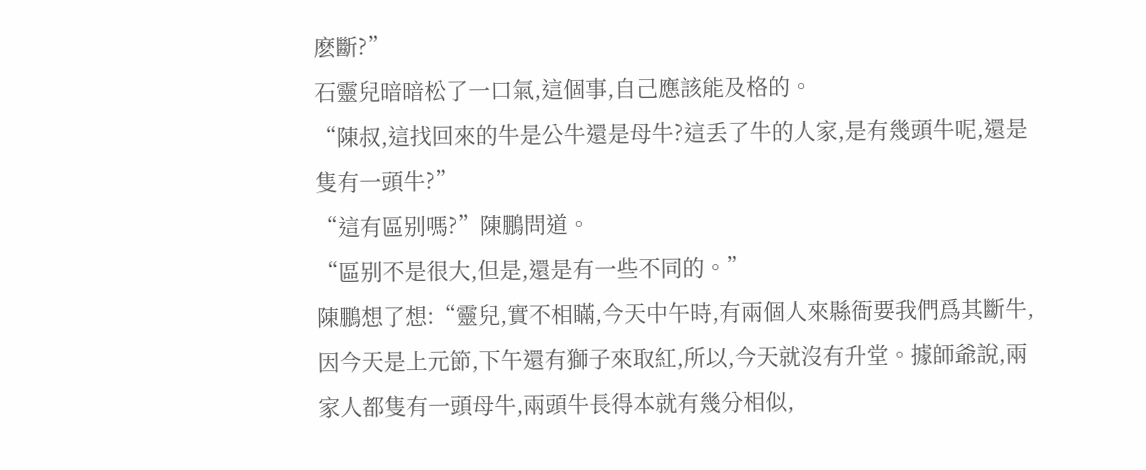麽斷?”
石靈兒暗暗松了一口氣,這個事,自己應該能及格的。
“陳叔,這找回來的牛是公牛還是母牛?這丢了牛的人家,是有幾頭牛呢,還是隻有一頭牛?”
“這有區别嗎?”陳鵬問道。
“區别不是很大,但是,還是有一些不同的。”
陳鵬想了想:“靈兒,實不相瞞,今天中午時,有兩個人來縣衙要我們爲其斷牛,因今天是上元節,下午還有獅子來取紅,所以,今天就沒有升堂。據師爺說,兩家人都隻有一頭母牛,兩頭牛長得本就有幾分相似,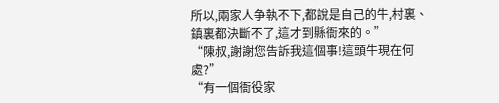所以,兩家人争執不下,都說是自己的牛,村裏、鎮裏都決斷不了,這才到縣衙來的。”
“陳叔,謝謝您告訴我這個事!這頭牛現在何處?”
“有一個衙役家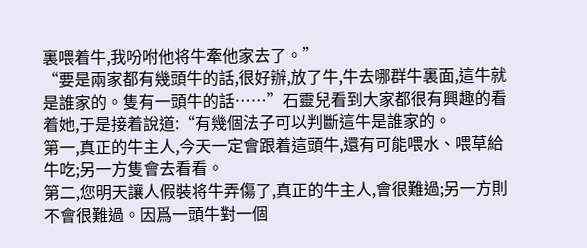裏喂着牛,我吩咐他将牛牽他家去了。”
“要是兩家都有幾頭牛的話,很好辦,放了牛,牛去哪群牛裏面,這牛就是誰家的。隻有一頭牛的話……”石靈兒看到大家都很有興趣的看着她,于是接着說道:“有幾個法子可以判斷這牛是誰家的。
第一,真正的牛主人,今天一定會跟着這頭牛,還有可能喂水、喂草給牛吃;另一方隻會去看看。
第二,您明天讓人假裝将牛弄傷了,真正的牛主人,會很難過;另一方則不會很難過。因爲一頭牛對一個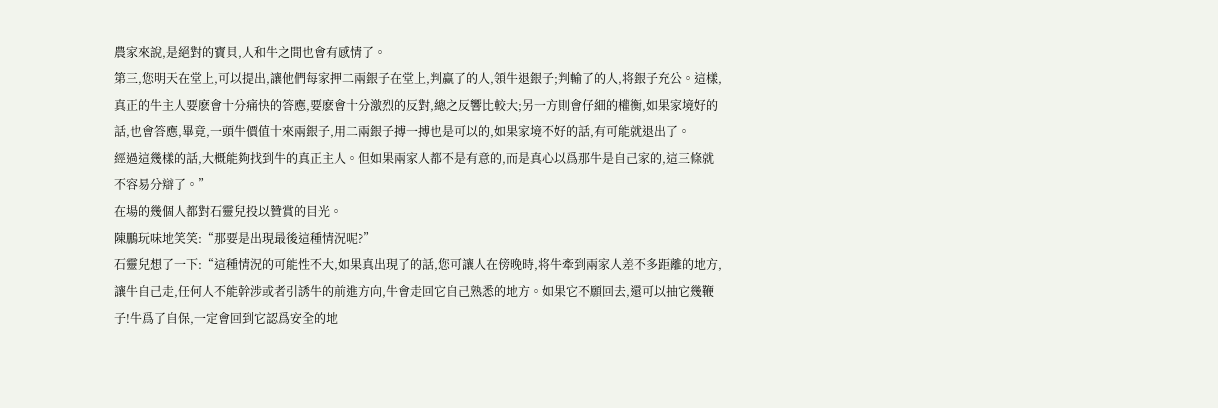農家來說,是絕對的寶貝,人和牛之間也會有感情了。
第三,您明天在堂上,可以提出,讓他們每家押二兩銀子在堂上,判赢了的人,領牛退銀子;判輸了的人,将銀子充公。這樣,真正的牛主人要麽會十分痛快的答應,要麽會十分激烈的反對,總之反響比較大;另一方則會仔細的權衡,如果家境好的話,也會答應,畢竟,一頭牛價值十來兩銀子,用二兩銀子搏一搏也是可以的,如果家境不好的話,有可能就退出了。
經過這幾樣的話,大概能夠找到牛的真正主人。但如果兩家人都不是有意的,而是真心以爲那牛是自己家的,這三條就不容易分辯了。”
在場的幾個人都對石靈兒投以贊賞的目光。
陳鵬玩味地笑笑:“那要是出現最後這種情況呢?”
石靈兒想了一下:“這種情況的可能性不大,如果真出現了的話,您可讓人在傍晚時,将牛牽到兩家人差不多距離的地方,讓牛自己走,任何人不能幹涉或者引誘牛的前進方向,牛會走回它自己熟悉的地方。如果它不願回去,還可以抽它幾鞭子!牛爲了自保,一定會回到它認爲安全的地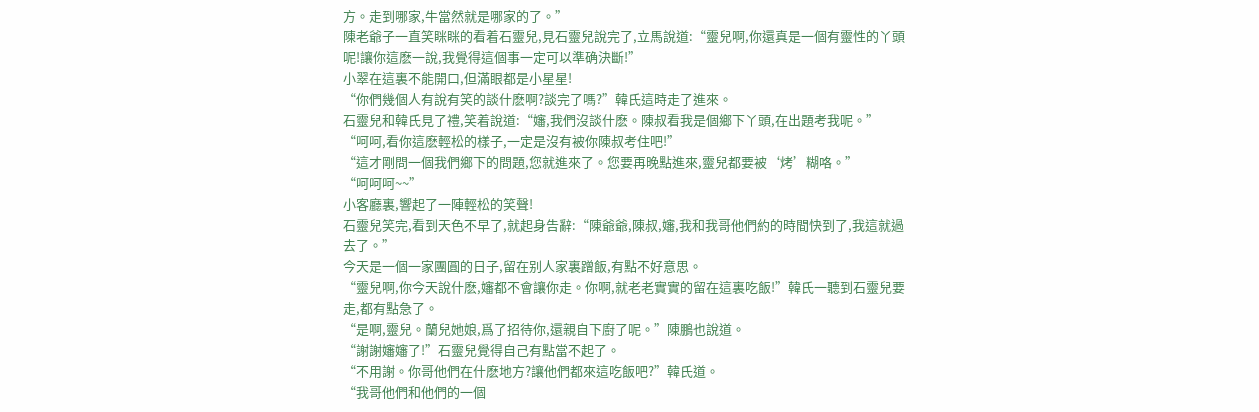方。走到哪家,牛當然就是哪家的了。”
陳老爺子一直笑眯眯的看着石靈兒,見石靈兒說完了,立馬說道:“靈兒啊,你還真是一個有靈性的丫頭呢!讓你這麽一說,我覺得這個事一定可以準确決斷!”
小翠在這裏不能開口,但滿眼都是小星星!
“你們幾個人有說有笑的談什麽啊?談完了嗎?”韓氏這時走了進來。
石靈兒和韓氏見了禮,笑着說道:“嬸,我們沒談什麽。陳叔看我是個鄉下丫頭,在出題考我呢。”
“呵呵,看你這麽輕松的樣子,一定是沒有被你陳叔考住吧!”
“這才剛問一個我們鄉下的問題,您就進來了。您要再晚點進來,靈兒都要被‘烤’糊咯。”
“呵呵呵~~”
小客廳裏,響起了一陣輕松的笑聲!
石靈兒笑完,看到天色不早了,就起身告辭:“陳爺爺,陳叔,嬸,我和我哥他們約的時間快到了,我這就過去了。”
今天是一個一家團圓的日子,留在别人家裏蹭飯,有點不好意思。
“靈兒啊,你今天說什麽,嬸都不會讓你走。你啊,就老老實實的留在這裏吃飯!”韓氏一聽到石靈兒要走,都有點急了。
“是啊,靈兒。蘭兒她娘,爲了招待你,還親自下廚了呢。”陳鵬也說道。
“謝謝嬸嬸了!”石靈兒覺得自己有點當不起了。
“不用謝。你哥他們在什麽地方?讓他們都來這吃飯吧?”韓氏道。
“我哥他們和他們的一個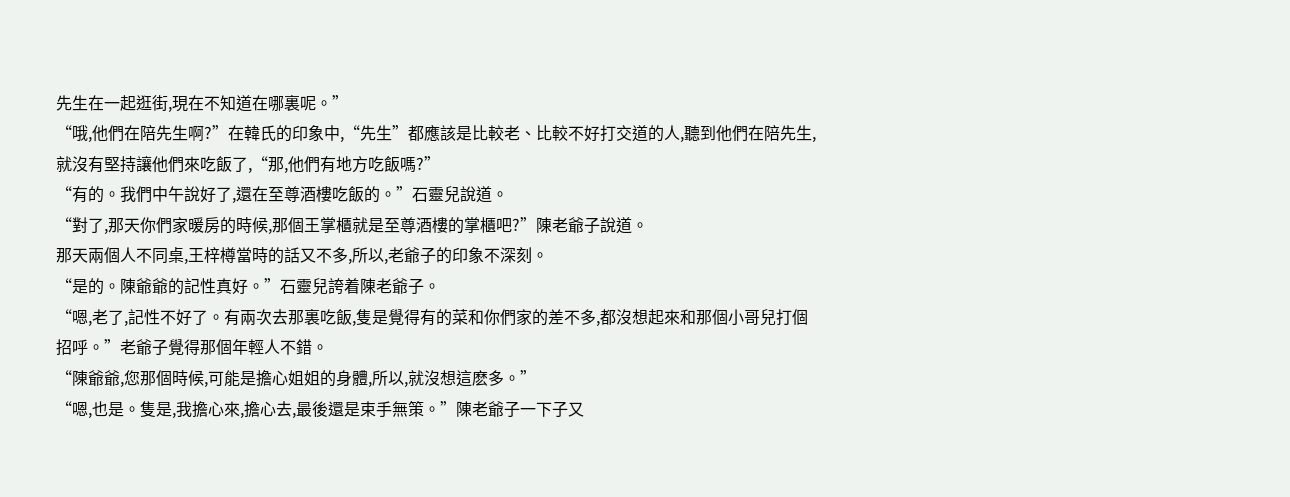先生在一起逛街,現在不知道在哪裏呢。”
“哦,他們在陪先生啊?”在韓氏的印象中,“先生”都應該是比較老、比較不好打交道的人,聽到他們在陪先生,就沒有堅持讓他們來吃飯了,“那,他們有地方吃飯嗎?”
“有的。我們中午說好了,還在至尊酒樓吃飯的。”石靈兒說道。
“對了,那天你們家暖房的時候,那個王掌櫃就是至尊酒樓的掌櫃吧?”陳老爺子說道。
那天兩個人不同桌,王梓樽當時的話又不多,所以,老爺子的印象不深刻。
“是的。陳爺爺的記性真好。”石靈兒誇着陳老爺子。
“嗯,老了,記性不好了。有兩次去那裏吃飯,隻是覺得有的菜和你們家的差不多,都沒想起來和那個小哥兒打個招呼。”老爺子覺得那個年輕人不錯。
“陳爺爺,您那個時候,可能是擔心姐姐的身體,所以,就沒想這麽多。”
“嗯,也是。隻是,我擔心來,擔心去,最後還是束手無策。”陳老爺子一下子又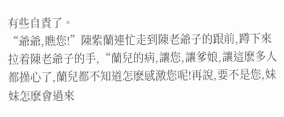有些自責了。
“爺爺,瞧您!”陳紫蘭連忙走到陳老爺子的跟前,蹲下來拉着陳老爺子的手,“蘭兒的病,讓您,讓爹娘,讓這麽多人都操心了,蘭兒都不知道怎麽感激您呢!再說,要不是您,妹妹怎麽會過來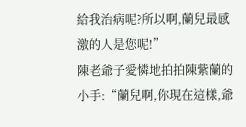給我治病呢?所以啊,蘭兒最感激的人是您呢!”
陳老爺子愛憐地拍拍陳紫蘭的小手:“蘭兒啊,你現在這樣,爺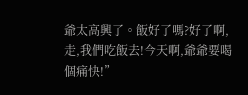爺太高興了。飯好了嗎?好了啊,走,我們吃飯去!今天啊,爺爺要喝個痛快!”